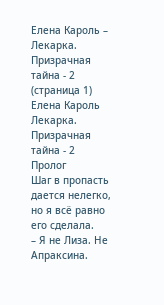Елена Кароль – Лекарка. Призрачная тайна - 2 (страница 1)
Елена Кароль
Лекарка. Призрачная тайна - 2
Пролог
Шаг в пропасть дается нелегко, но я всё равно его сделала.
– Я не Лиза. Не Апраксина.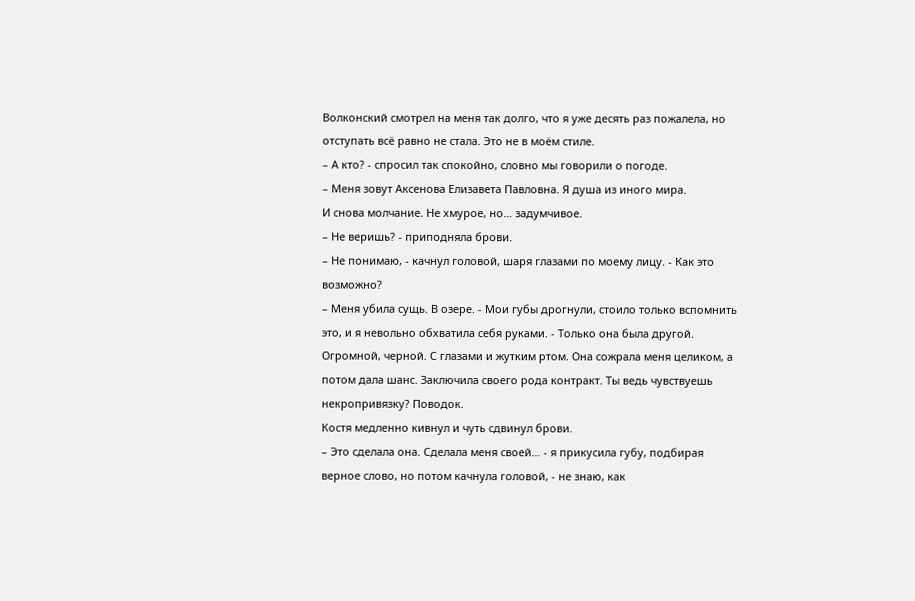Волконский смотрел на меня так долго, что я уже десять раз пожалела, но отступать всё равно не стала. Это не в моём стиле.
– А кто? - спросил так спокойно, словно мы говорили о погоде.
– Меня зовут Аксенова Елизавета Павловна. Я душа из иного мира.
И снова молчание. Не хмурое, но… задумчивое.
– Не веришь? - приподняла брови.
– Не понимаю, - качнул головой, шаря глазами по моему лицу. - Как это возможно?
– Меня убила сущь. В озере. - Мои губы дрогнули, стоило только вспомнить это, и я невольно обхватила себя руками. - Только она была другой. Огромной, черной. С глазами и жутким ртом. Она сожрала меня целиком, а потом дала шанс. Заключила своего рода контракт. Ты ведь чувствуешь некропривязку? Поводок.
Костя медленно кивнул и чуть сдвинул брови.
– Это сделала она. Сделала меня своей… - я прикусила губу, подбирая верное слово, но потом качнула головой, - не знаю, как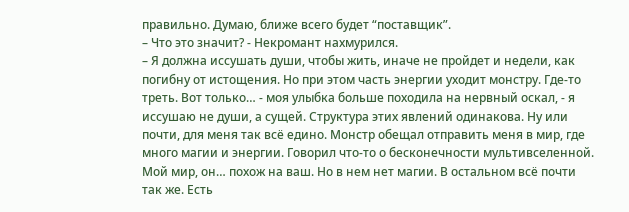правильно. Думаю, ближе всего будет “поставщик”.
– Что это значит? - Некромант нахмурился.
– Я должна иссушать души, чтобы жить, иначе не пройдет и недели, как погибну от истощения. Но при этом часть энергии уходит монстру. Где-то треть. Вот только… - моя улыбка больше походила на нервный оскал, - я иссушаю не души, а сущей. Структура этих явлений одинакова. Ну или почти, для меня так всё едино. Монстр обещал отправить меня в мир, где много магии и энергии. Говорил что-то о бесконечности мультивселенной. Мой мир, он… похож на ваш. Но в нем нет магии. В остальном всё почти так же. Есть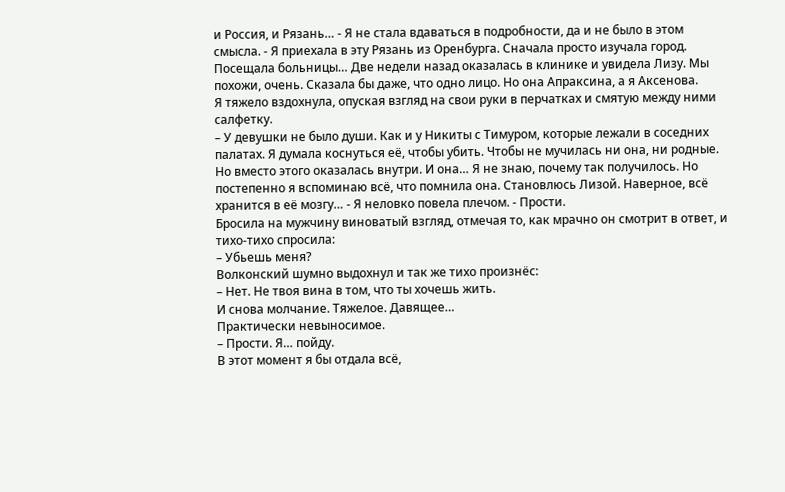и Россия, и Рязань… - Я не стала вдаваться в подробности, да и не было в этом смысла. - Я приехала в эту Рязань из Оренбурга. Сначала просто изучала город. Посещала больницы… Две недели назад оказалась в клинике и увидела Лизу. Мы похожи, очень. Сказала бы даже, что одно лицо. Но она Апраксина, а я Аксенова.
Я тяжело вздохнула, опуская взгляд на свои руки в перчатках и смятую между ними салфетку.
– У девушки не было души. Как и у Никиты с Тимуром, которые лежали в соседних палатах. Я думала коснуться её, чтобы убить. Чтобы не мучилась ни она, ни родные. Но вместо этого оказалась внутри. И она… Я не знаю, почему так получилось. Но постепенно я вспоминаю всё, что помнила она. Становлюсь Лизой. Наверное, всё хранится в её мозгу… - Я неловко повела плечом. - Прости.
Бросила на мужчину виноватый взгляд, отмечая то, как мрачно он смотрит в ответ, и тихо-тихо спросила:
– Убьешь меня?
Волконский шумно выдохнул и так же тихо произнёс:
– Нет. Не твоя вина в том, что ты хочешь жить.
И снова молчание. Тяжелое. Давящее…
Практически невыносимое.
– Прости. Я… пойду.
В этот момент я бы отдала всё,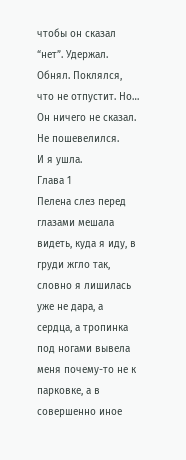чтобы он сказал “нет”. Удержал. Обнял. Поклялся, что не отпустит. Но…
Он ничего не сказал. Не пошевелился.
И я ушла.
Глава 1
Пелена слез перед глазами мешала видеть, куда я иду, в груди жгло так, словно я лишилась уже не дара, а сердца, а тропинка под ногами вывела меня почему-то не к парковке, а в совершенно иное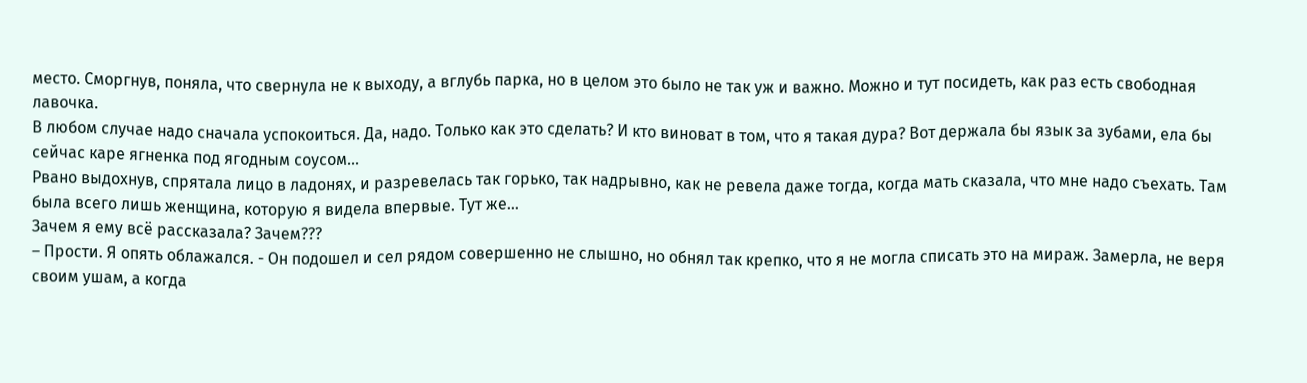место. Сморгнув, поняла, что свернула не к выходу, а вглубь парка, но в целом это было не так уж и важно. Можно и тут посидеть, как раз есть свободная лавочка.
В любом случае надо сначала успокоиться. Да, надо. Только как это сделать? И кто виноват в том, что я такая дура? Вот держала бы язык за зубами, ела бы сейчас каре ягненка под ягодным соусом…
Рвано выдохнув, спрятала лицо в ладонях, и разревелась так горько, так надрывно, как не ревела даже тогда, когда мать сказала, что мне надо съехать. Там была всего лишь женщина, которую я видела впервые. Тут же…
Зачем я ему всё рассказала? Зачем???
– Прости. Я опять облажался. - Он подошел и сел рядом совершенно не слышно, но обнял так крепко, что я не могла списать это на мираж. Замерла, не веря своим ушам, а когда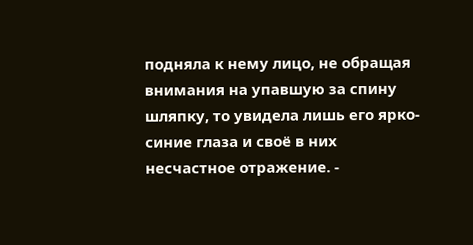подняла к нему лицо, не обращая внимания на упавшую за спину шляпку, то увидела лишь его ярко-синие глаза и своё в них несчастное отражение. -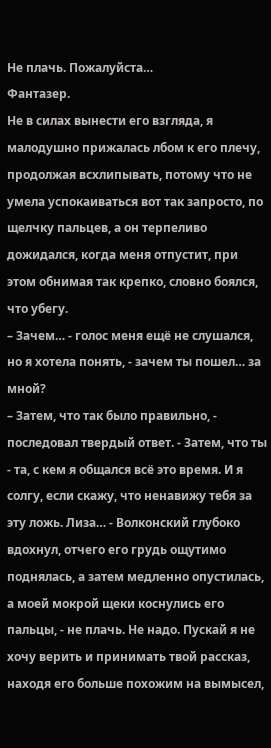Не плачь. Пожалуйста…
Фантазер.
Не в силах вынести его взгляда, я малодушно прижалась лбом к его плечу, продолжая всхлипывать, потому что не умела успокаиваться вот так запросто, по щелчку пальцев, а он терпеливо дожидался, когда меня отпустит, при этом обнимая так крепко, словно боялся, что убегу.
– Зачем… - голос меня ещё не слушался, но я хотела понять, - зачем ты пошел… за мной?
– Затем, что так было правильно, - последовал твердый ответ. - Затем, что ты - та, с кем я общался всё это время. И я солгу, если скажу, что ненавижу тебя за эту ложь. Лиза… - Волконский глубоко вдохнул, отчего его грудь ощутимо поднялась, а затем медленно опустилась, а моей мокрой щеки коснулись его пальцы, - не плачь. Не надо. Пускай я не хочу верить и принимать твой рассказ, находя его больше похожим на вымысел,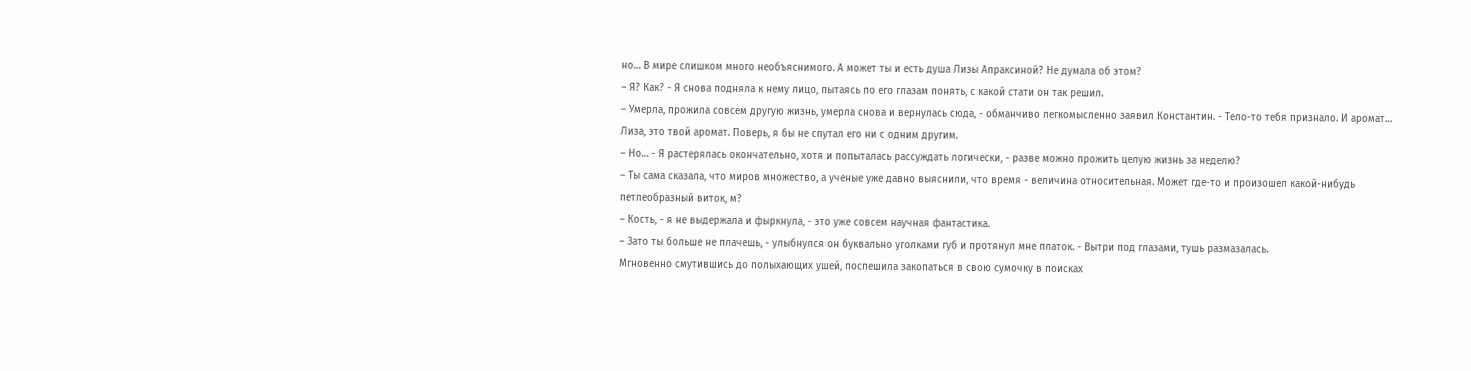но… В мире слишком много необъяснимого. А может ты и есть душа Лизы Апраксиной? Не думала об этом?
– Я? Как? - Я снова подняла к нему лицо, пытаясь по его глазам понять, с какой стати он так решил.
– Умерла, прожила совсем другую жизнь, умерла снова и вернулась сюда, - обманчиво легкомысленно заявил Константин. - Тело-то тебя признало. И аромат… Лиза, это твой аромат. Поверь, я бы не спутал его ни с одним другим.
– Но… - Я растерялась окончательно, хотя и попыталась рассуждать логически, - разве можно прожить целую жизнь за неделю?
– Ты сама сказала, что миров множество, а ученые уже давно выяснили, что время - величина относительная. Может где-то и произошел какой-нибудь петлеобразный виток, м?
– Кость, - я не выдержала и фыркнула, - это уже совсем научная фантастика.
– Зато ты больше не плачешь, - улыбнулся он буквально уголками губ и протянул мне платок. - Вытри под глазами, тушь размазалась.
Мгновенно смутившись до полыхающих ушей, поспешила закопаться в свою сумочку в поисках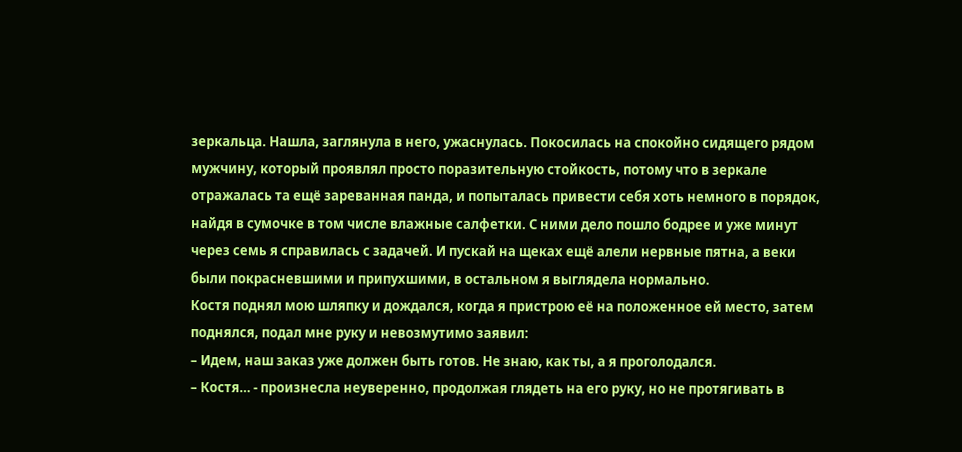зеркальца. Нашла, заглянула в него, ужаснулась. Покосилась на спокойно сидящего рядом мужчину, который проявлял просто поразительную стойкость, потому что в зеркале отражалась та ещё зареванная панда, и попыталась привести себя хоть немного в порядок, найдя в сумочке в том числе влажные салфетки. С ними дело пошло бодрее и уже минут через семь я справилась с задачей. И пускай на щеках ещё алели нервные пятна, а веки были покрасневшими и припухшими, в остальном я выглядела нормально.
Костя поднял мою шляпку и дождался, когда я пристрою её на положенное ей место, затем поднялся, подал мне руку и невозмутимо заявил:
– Идем, наш заказ уже должен быть готов. Не знаю, как ты, а я проголодался.
– Костя… - произнесла неуверенно, продолжая глядеть на его руку, но не протягивать в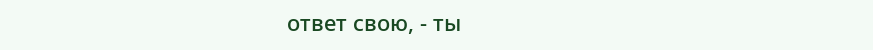ответ свою, - ты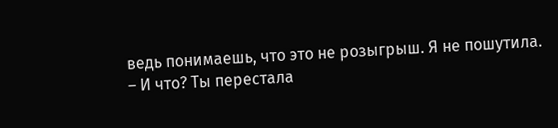ведь понимаешь, что это не розыгрыш. Я не пошутила.
– И что? Ты перестала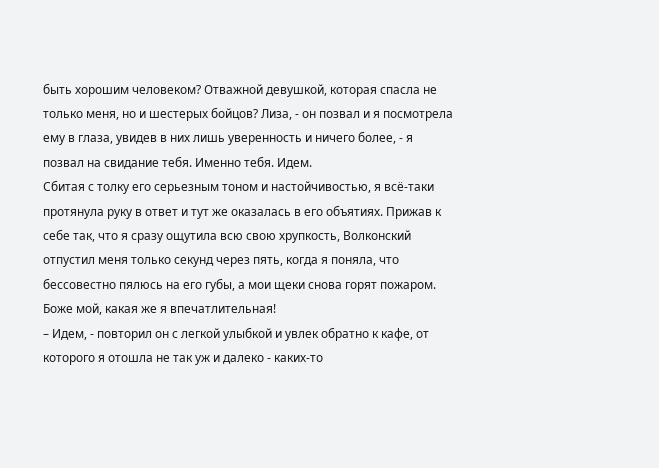быть хорошим человеком? Отважной девушкой, которая спасла не только меня, но и шестерых бойцов? Лиза, - он позвал и я посмотрела ему в глаза, увидев в них лишь уверенность и ничего более, - я позвал на свидание тебя. Именно тебя. Идем.
Сбитая с толку его серьезным тоном и настойчивостью, я всё-таки протянула руку в ответ и тут же оказалась в его объятиях. Прижав к себе так, что я сразу ощутила всю свою хрупкость, Волконский отпустил меня только секунд через пять, когда я поняла, что бессовестно пялюсь на его губы, а мои щеки снова горят пожаром. Боже мой, какая же я впечатлительная!
– Идем, - повторил он с легкой улыбкой и увлек обратно к кафе, от которого я отошла не так уж и далеко - каких-то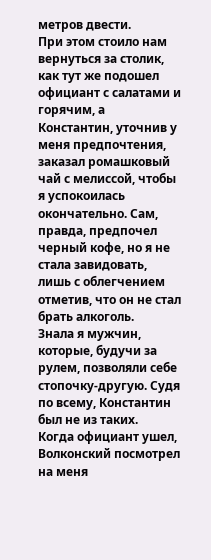метров двести.
При этом стоило нам вернуться за столик, как тут же подошел официант с салатами и горячим, а Константин, уточнив у меня предпочтения, заказал ромашковый чай с мелиссой, чтобы я успокоилась окончательно. Сам, правда, предпочел черный кофе, но я не стала завидовать, лишь с облегчением отметив, что он не стал брать алкоголь.
Знала я мужчин, которые, будучи за рулем, позволяли себе стопочку-другую. Судя по всему, Константин был не из таких.
Когда официант ушел, Волконский посмотрел на меня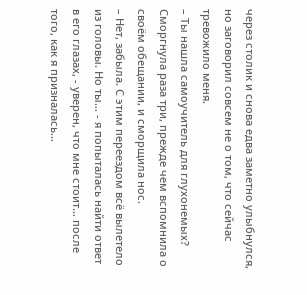через столик и снова едва заметно улыбнулся, но заговорил совсем не о том, что сейчас тревожило меня.
– Ты нашла самоучитель для глухонемых?
Сморгнула раза три, прежде чем вспомнила о своём обещании, и сморщила нос.
– Нет, забыла. С этим переездом всё вылетело из головы. Но ты… - я попыталась найти ответ в его глазах, - уверен, что мне стоит… после того, как я призналась…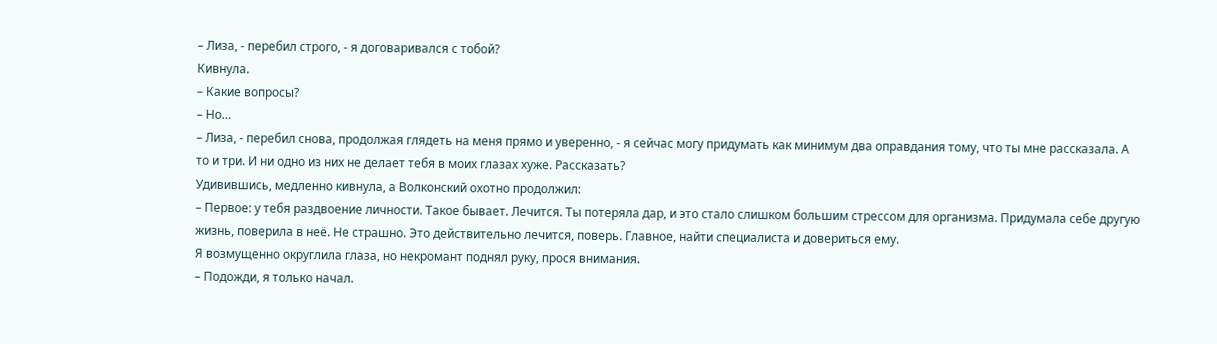– Лиза, - перебил строго, - я договаривался с тобой?
Кивнула.
– Какие вопросы?
– Но…
– Лиза, - перебил снова, продолжая глядеть на меня прямо и уверенно, - я сейчас могу придумать как минимум два оправдания тому, что ты мне рассказала. А то и три. И ни одно из них не делает тебя в моих глазах хуже. Рассказать?
Удивившись, медленно кивнула, а Волконский охотно продолжил:
– Первое: у тебя раздвоение личности. Такое бывает. Лечится. Ты потеряла дар, и это стало слишком большим стрессом для организма. Придумала себе другую жизнь, поверила в неё. Не страшно. Это действительно лечится, поверь. Главное, найти специалиста и довериться ему.
Я возмущенно округлила глаза, но некромант поднял руку, прося внимания.
– Подожди, я только начал.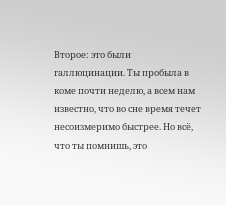Второе: это были галлюцинации. Ты пробыла в коме почти неделю, а всем нам известно, что во сне время течет несоизмеримо быстрее. Но всё, что ты помнишь, это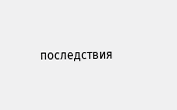последствия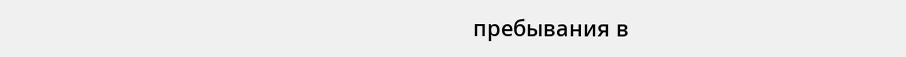пребывания в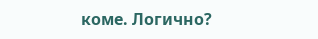коме. Логично?